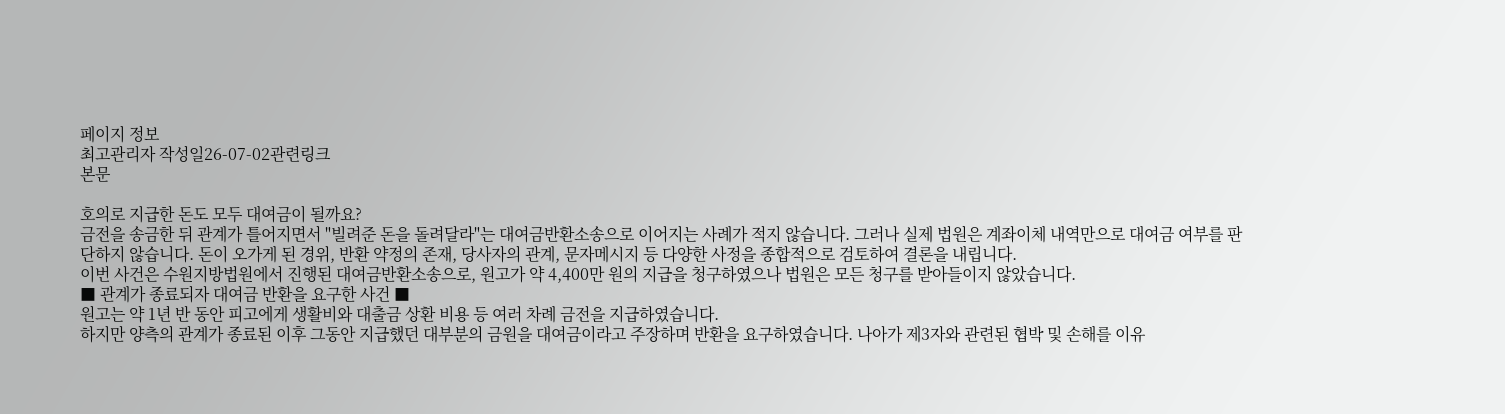페이지 정보
최고관리자 작성일26-07-02관련링크
본문

호의로 지급한 돈도 모두 대여금이 될까요?
금전을 송금한 뒤 관계가 틀어지면서 "빌려준 돈을 돌려달라"는 대여금반환소송으로 이어지는 사례가 적지 않습니다. 그러나 실제 법원은 계좌이체 내역만으로 대여금 여부를 판단하지 않습니다. 돈이 오가게 된 경위, 반환 약정의 존재, 당사자의 관계, 문자메시지 등 다양한 사정을 종합적으로 검토하여 결론을 내립니다.
이번 사건은 수원지방법원에서 진행된 대여금반환소송으로, 원고가 약 4,400만 원의 지급을 청구하였으나 법원은 모든 청구를 받아들이지 않았습니다.
■ 관계가 종료되자 대여금 반환을 요구한 사건 ■
원고는 약 1년 반 동안 피고에게 생활비와 대출금 상환 비용 등 여러 차례 금전을 지급하였습니다.
하지만 양측의 관계가 종료된 이후 그동안 지급했던 대부분의 금원을 대여금이라고 주장하며 반환을 요구하였습니다. 나아가 제3자와 관련된 협박 및 손해를 이유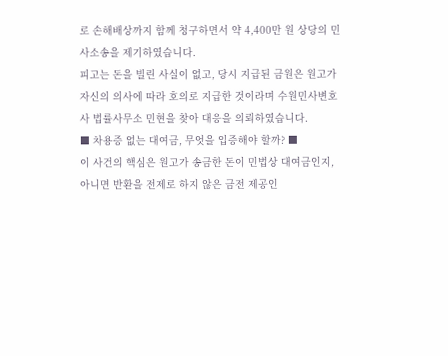로 손해배상까지 함께 청구하면서 약 4,400만 원 상당의 민사소송을 제기하였습니다.
피고는 돈을 빌린 사실이 없고, 당시 지급된 금원은 원고가 자신의 의사에 따라 호의로 지급한 것이라며 수원민사변호사 법률사무소 민현을 찾아 대응을 의뢰하였습니다.
■ 차용증 없는 대여금, 무엇을 입증해야 할까? ■
이 사건의 핵심은 원고가 송금한 돈이 민법상 대여금인지, 아니면 반환을 전제로 하지 않은 금전 제공인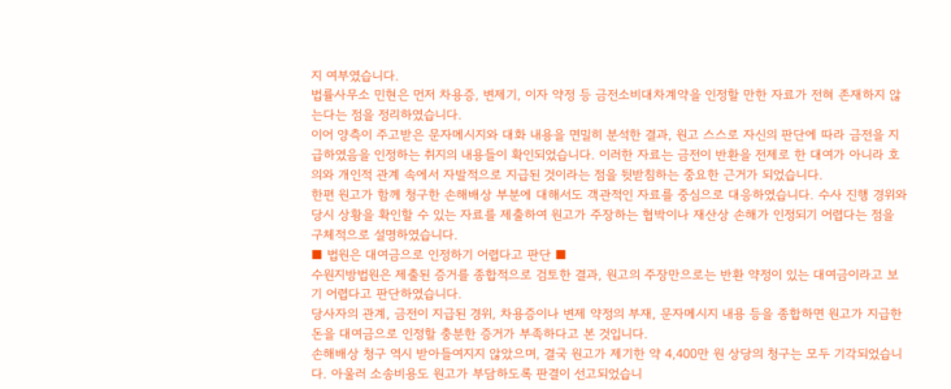지 여부였습니다.
법률사무소 민현은 먼저 차용증, 변제기, 이자 약정 등 금전소비대차계약을 인정할 만한 자료가 전혀 존재하지 않는다는 점을 정리하였습니다.
이어 양측이 주고받은 문자메시지와 대화 내용을 면밀히 분석한 결과, 원고 스스로 자신의 판단에 따라 금전을 지급하였음을 인정하는 취지의 내용들이 확인되었습니다. 이러한 자료는 금전이 반환을 전제로 한 대여가 아니라 호의와 개인적 관계 속에서 자발적으로 지급된 것이라는 점을 뒷받침하는 중요한 근거가 되었습니다.
한편 원고가 함께 청구한 손해배상 부분에 대해서도 객관적인 자료를 중심으로 대응하였습니다. 수사 진행 경위와 당시 상황을 확인할 수 있는 자료를 제출하여 원고가 주장하는 협박이나 재산상 손해가 인정되기 어렵다는 점을 구체적으로 설명하였습니다.
■ 법원은 대여금으로 인정하기 어렵다고 판단 ■
수원지방법원은 제출된 증거를 종합적으로 검토한 결과, 원고의 주장만으로는 반환 약정이 있는 대여금이라고 보기 어렵다고 판단하였습니다.
당사자의 관계, 금전이 지급된 경위, 차용증이나 변제 약정의 부재, 문자메시지 내용 등을 종합하면 원고가 지급한 돈을 대여금으로 인정할 충분한 증거가 부족하다고 본 것입니다.
손해배상 청구 역시 받아들여지지 않았으며, 결국 원고가 제기한 약 4,400만 원 상당의 청구는 모두 기각되었습니다. 아울러 소송비용도 원고가 부담하도록 판결이 선고되었습니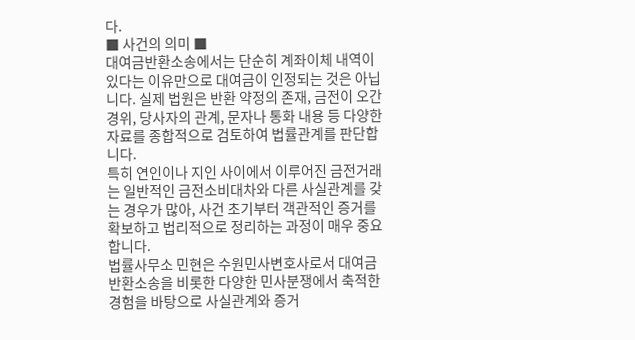다.
■ 사건의 의미 ■
대여금반환소송에서는 단순히 계좌이체 내역이 있다는 이유만으로 대여금이 인정되는 것은 아닙니다. 실제 법원은 반환 약정의 존재, 금전이 오간 경위, 당사자의 관계, 문자나 통화 내용 등 다양한 자료를 종합적으로 검토하여 법률관계를 판단합니다.
특히 연인이나 지인 사이에서 이루어진 금전거래는 일반적인 금전소비대차와 다른 사실관계를 갖는 경우가 많아, 사건 초기부터 객관적인 증거를 확보하고 법리적으로 정리하는 과정이 매우 중요합니다.
법률사무소 민현은 수원민사변호사로서 대여금반환소송을 비롯한 다양한 민사분쟁에서 축적한 경험을 바탕으로 사실관계와 증거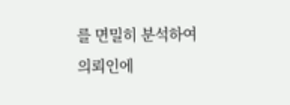를 면밀히 분석하여 의뢰인에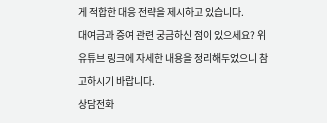게 적합한 대응 전략을 제시하고 있습니다.
대여금과 증여 관련 궁금하신 점이 있으세요? 위 유튜브 링크에 자세한 내용을 정리해두었으니 참고하시기 바랍니다.
상담전화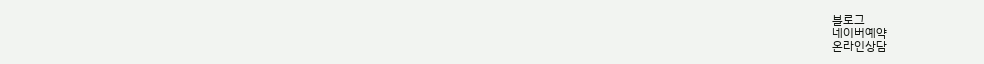블로그
네이버예약
온라인상담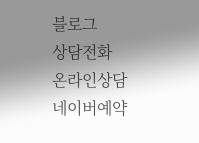블로그
상담전화
온라인상담
네이버예약